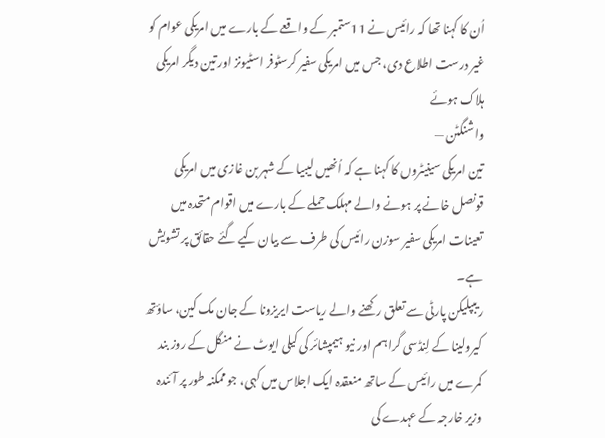اُن کا کہنا تھا کہ رائیس نے 11ستمبر کے واقعے کے بارے میں امریکی عوام کو غیر درست اطلاع دی، جس میں امریکی سفیر کرسٹوفر اسٹیونز اور تین دیگر امریکی ہلاک ہوئے
واشنگٹن —
تین امریکی سینیٹروں کا کہنا ہے کہ اُنھیں لیبیا کے شہر بن غازی میں امریکی قونصل خانے پر ہونے والے مہلک حملے کے بارے میں اقوام متحدہ میں تعینات امریکی سفیر سوزن رائیس کی طرف سے بیان کیے گئے حقائق پر تشویش ہے۔
ریبپلیکن پارٹی سے تعلق رکھنے والے ریاست ایریزونا کے جان مک کین، ساؤتھ کیرولینا کے لِنڈسی گراہم اور نیو ہیمپشائر کی کیلی ایوٹ نے منگل کے روز بند کمرے میں رائیس کے ساتھ منعقدہ ایک اجلاس میں کہی، جو ممکنہ طور پر آئندہ وزیر خارجہ کے عہدے کی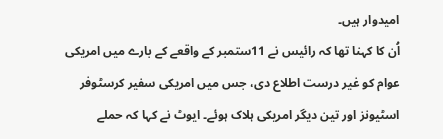امیدوار ہیں۔
اُن کا کہنا تھا کہ رائیس نے 11ستمبر کے واقعے کے بارے میں امریکی عوام کو غیر درست اطلاع دی، جس میں امریکی سفیر کرسٹوفر اسٹیونز اور تین دیگر امریکی ہلاک ہوئے۔ ایوٹ نے کہا کہ حملے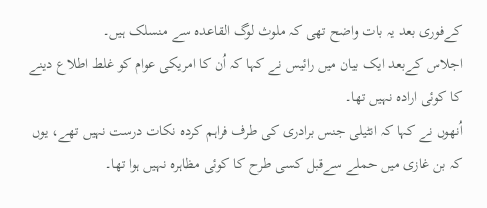کےفوری بعد یہ بات واضح تھی کہ ملوث لوگ القاعدہ سے منسلک ہیں۔
اجلاس کےبعد ایک بیان میں رائیس نے کہا کہ اُن کا امریکی عوام کو غلط اطلاع دینے کا کوئی ارادہ نہیں تھا۔
اُنھوں نے کہا کہ انٹیلی جنس برادری کی طرف فراہم کردہ نکات درست نہیں تھے، یوں کہ بن غازی میں حملے سےقبل کسی طرح کا کوئی مظاہرہ نہیں ہوا تھا۔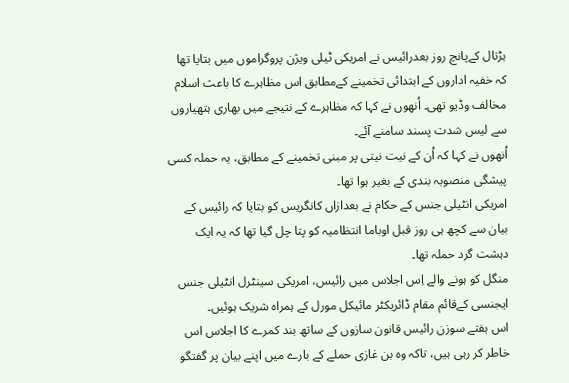ہڑتال کےپانچ روز بعدرائیس نے امریکی ٹیلی ویژن پروگراموں میں بتایا تھا کہ خفیہ اداروں کے ابتدائی تخمینے کےمطابق اس مظاہرے کا باعث اسلام مخالف وڈیو تھی۔ اُنھوں نے کہا کہ مظاہرے کے نتیجے میں بھاری ہتھیاروں سے لیس شدت پسند سامنے آئے۔
اُنھوں نے کہا کہ اُن کے نیت نیتی پر مبنی تخمینے کے مطابق، یہ حملہ کسی پیشگی منصوبہ بندی کے بغیر ہوا تھا۔
امریکی انٹیلی جنس کے حکام نے بعدازاں کانگریس کو بتایا کہ رائیس کے بیان سے کچھ ہی روز قبل اوباما انتظامیہ کو پتا چل گیا تھا کہ یہ ایک دہشت گرد حملہ تھا۔
منگل کو ہونے والے اِس اجلاس میں رائیس، امریکی سینٹرل انٹیلی جنس ایجنسی کےقائم مقام ڈائریکٹر مائیکل مورل کے ہمراہ شریک ہوئیں۔
اس ہفتے سوزن رائیس قانون سازوں کے ساتھ بند کمرے کا اجلاس اس خاطر کر رہی ہیں، تاکہ وہ بن غازی حملے کے بارے میں اپنے بیان پر گفتگو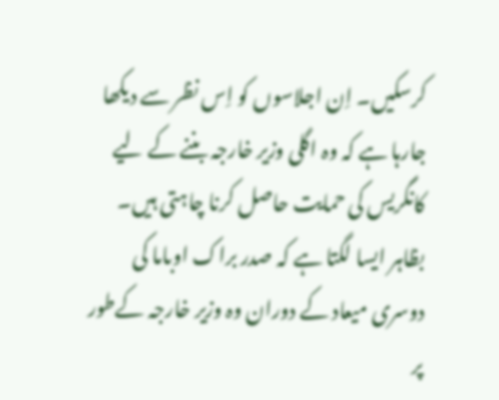کرسکیں۔ اِن اجلاسوں کو اِس نظر سے دیکھا جارہا ہے کہ وہ اگلی وزیر خارجہ بننے کے لیے کانگریس کی حمایت حاصل کرنا چاہتی ہیں۔
بظاہر ایسا لگتا ہے کہ صدر براک اوباما کی دوسری میعاد کے دوران وہ وزیر خارجہ کےطور پر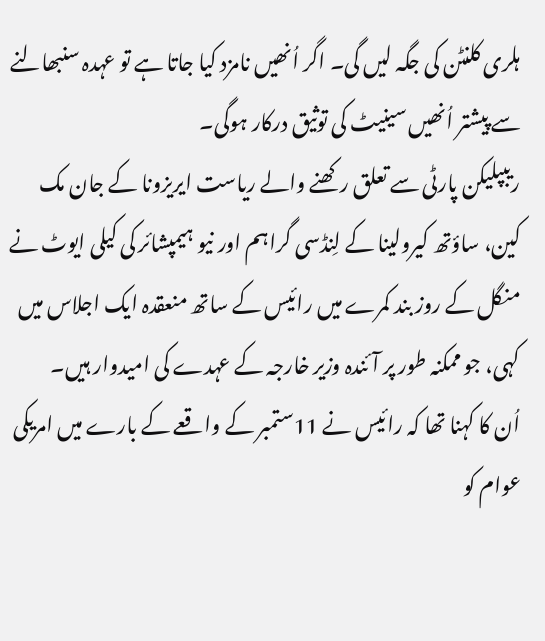ہلری کلنٹن کی جگہ لیں گی۔ اگر اُنھیں نامزد کیا جاتا ہے تو عہدہ سنبھالنے سے پیشتر اُنھیں سینیٹ کی توثیق درکار ہوگی۔
ریبپلیکن پارٹی سے تعلق رکھنے والے ریاست ایریزونا کے جان مک کین، ساؤتھ کیرولینا کے لِنڈسی گراہم اور نیو ہیمپشائر کی کیلی ایوٹ نے منگل کے روز بند کمرے میں رائیس کے ساتھ منعقدہ ایک اجلاس میں کہی، جو ممکنہ طور پر آئندہ وزیر خارجہ کے عہدے کی امیدوار ہیں۔
اُن کا کہنا تھا کہ رائیس نے 11ستمبر کے واقعے کے بارے میں امریکی عوام کو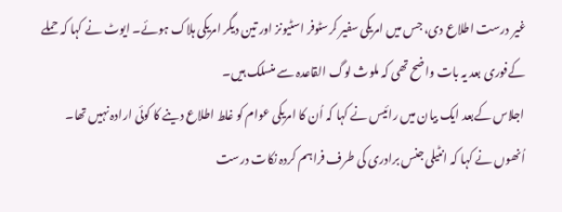غیر درست اطلاع دی، جس میں امریکی سفیر کرسٹوفر اسٹیونز اور تین دیگر امریکی ہلاک ہوئے۔ ایوٹ نے کہا کہ حملے کےفوری بعد یہ بات واضح تھی کہ ملوث لوگ القاعدہ سے منسلک ہیں۔
اجلاس کےبعد ایک بیان میں رائیس نے کہا کہ اُن کا امریکی عوام کو غلط اطلاع دینے کا کوئی ارادہ نہیں تھا۔
اُنھوں نے کہا کہ انٹیلی جنس برادری کی طرف فراہم کردہ نکات درست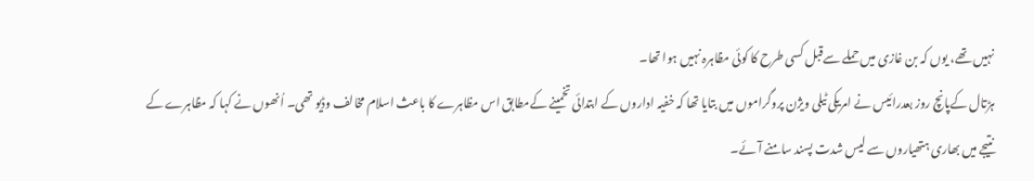نہیں تھے، یوں کہ بن غازی میں حملے سےقبل کسی طرح کا کوئی مظاہرہ نہیں ہوا تھا۔
ہڑتال کےپانچ روز بعدرائیس نے امریکی ٹیلی ویژن پروگراموں میں بتایا تھا کہ خفیہ اداروں کے ابتدائی تخمینے کےمطابق اس مظاہرے کا باعث اسلام مخالف وڈیو تھی۔ اُنھوں نے کہا کہ مظاہرے کے نتیجے میں بھاری ہتھیاروں سے لیس شدت پسند سامنے آئے۔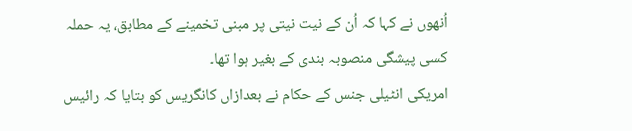اُنھوں نے کہا کہ اُن کے نیت نیتی پر مبنی تخمینے کے مطابق، یہ حملہ کسی پیشگی منصوبہ بندی کے بغیر ہوا تھا۔
امریکی انٹیلی جنس کے حکام نے بعدازاں کانگریس کو بتایا کہ رائیس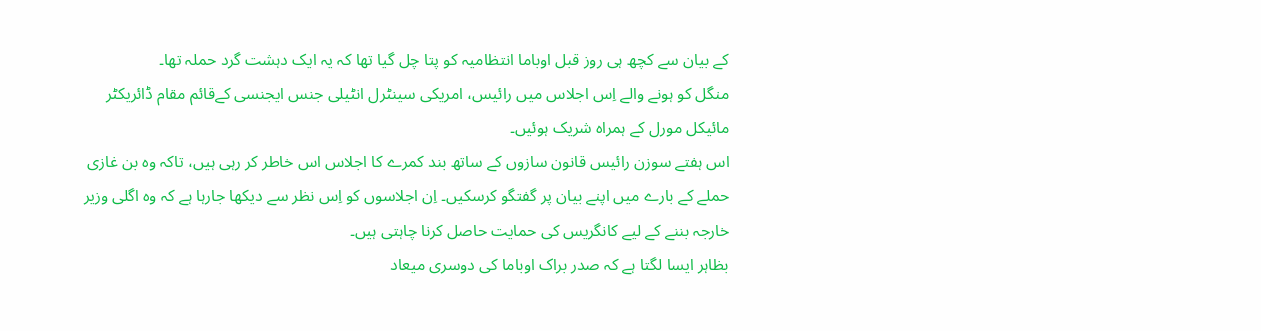کے بیان سے کچھ ہی روز قبل اوباما انتظامیہ کو پتا چل گیا تھا کہ یہ ایک دہشت گرد حملہ تھا۔
منگل کو ہونے والے اِس اجلاس میں رائیس، امریکی سینٹرل انٹیلی جنس ایجنسی کےقائم مقام ڈائریکٹر مائیکل مورل کے ہمراہ شریک ہوئیں۔
اس ہفتے سوزن رائیس قانون سازوں کے ساتھ بند کمرے کا اجلاس اس خاطر کر رہی ہیں، تاکہ وہ بن غازی حملے کے بارے میں اپنے بیان پر گفتگو کرسکیں۔ اِن اجلاسوں کو اِس نظر سے دیکھا جارہا ہے کہ وہ اگلی وزیر خارجہ بننے کے لیے کانگریس کی حمایت حاصل کرنا چاہتی ہیں۔
بظاہر ایسا لگتا ہے کہ صدر براک اوباما کی دوسری میعاد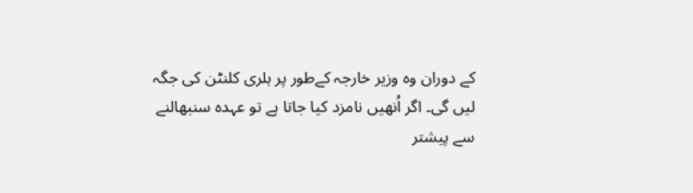کے دوران وہ وزیر خارجہ کےطور پر ہلری کلنٹن کی جگہ لیں گی۔ اگر اُنھیں نامزد کیا جاتا ہے تو عہدہ سنبھالنے سے پیشتر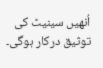اُنھیں سینیٹ کی توثیق درکار ہوگی۔